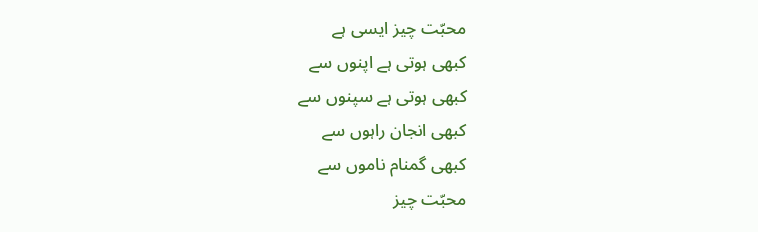محبّت چیز ایسی ہے
کبھی ہوتی ہے اپنوں سے
کبھی ہوتی ہے سپنوں سے
کبھی انجان راہوں سے
کبھی گمنام ناموں سے
محبّت چیز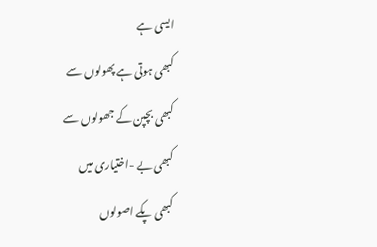ایسی ہے
کبھی ہوتی ہے پھولوں سے
کبھی بچپن کے جھولوں سے
کبھی بے -اختیاری میں
کبھی پکے اصولوں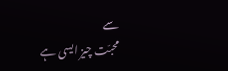سے
محبّت چیز ایسی ہے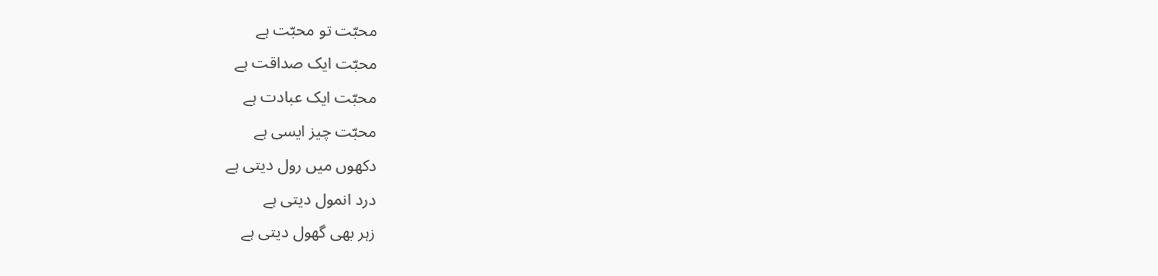محبّت تو محبّت ہے
محبّت ایک صداقت ہے
محبّت ایک عبادت ہے
محبّت چیز ایسی ہے
دکھوں میں رول دیتی ہے
درد انمول دیتی ہے
زہر بھی گھول دیتی ہے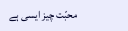محبّت چیز ایسی ہے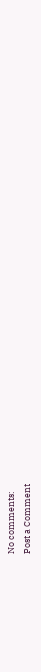No comments:
Post a Comment